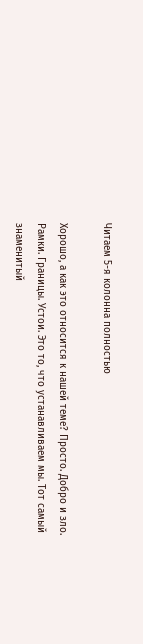Читаем 5-я колонна полностью

Хорошо, а как это относится к нашей теме? Просто. Добро и зло. Рамки. Границы. Устои. Это то, что устанавливаем мы. Тот самый знаменитый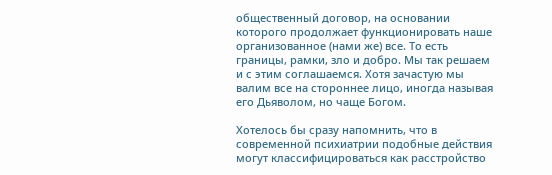общественный договор, на основании которого продолжает функционировать наше организованное (нами же) все. То есть границы, рамки, зло и добро. Мы так решаем и с этим соглашаемся. Хотя зачастую мы валим все на стороннее лицо, иногда называя его Дьяволом, но чаще Богом.

Хотелось бы сразу напомнить, что в современной психиатрии подобные действия могут классифицироваться как расстройство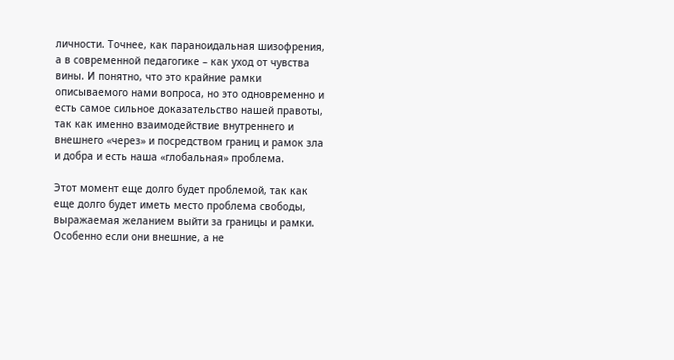личности. Точнее, как параноидальная шизофрения, а в современной педагогике – как уход от чувства вины. И понятно, что это крайние рамки описываемого нами вопроса, но это одновременно и есть самое сильное доказательство нашей правоты, так как именно взаимодействие внутреннего и внешнего «через» и посредством границ и рамок зла и добра и есть наша «глобальная» проблема.

Этот момент еще долго будет проблемой, так как еще долго будет иметь место проблема свободы, выражаемая желанием выйти за границы и рамки. Особенно если они внешние, а не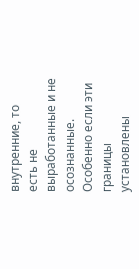внутренние, то есть не выработанные и не осознанные. Особенно если эти границы установлены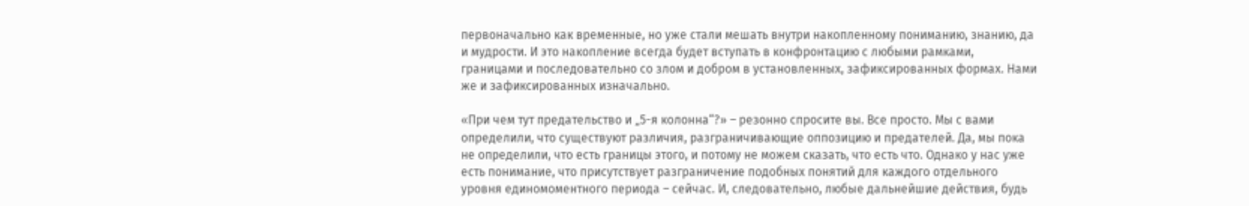первоначально как временные, но уже стали мешать внутри накопленному пониманию, знанию, да и мудрости. И это накопление всегда будет вступать в конфронтацию с любыми рамками, границами и последовательно со злом и добром в установленных, зафиксированных формах. Нами же и зафиксированных изначально.

«При чем тут предательство и „5-я колонна“?» – резонно спросите вы. Все просто. Мы с вами определили, что существуют различия, разграничивающие оппозицию и предателей. Да, мы пока не определили, что есть границы этого, и потому не можем сказать, что есть что. Однако у нас уже есть понимание, что присутствует разграничение подобных понятий для каждого отдельного уровня единомоментного периода – сейчас. И, следовательно, любые дальнейшие действия, будь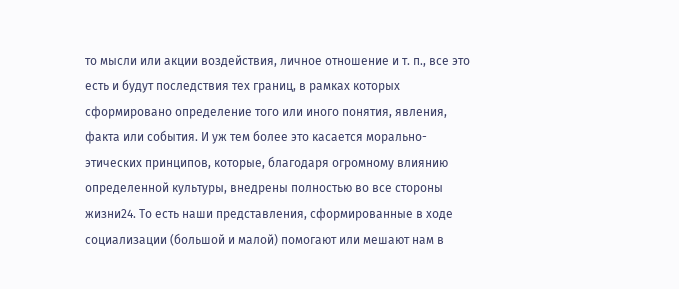то мысли или акции воздействия, личное отношение и т. п., все это есть и будут последствия тех границ, в рамках которых сформировано определение того или иного понятия, явления, факта или события. И уж тем более это касается морально-этических принципов, которые, благодаря огромному влиянию определенной культуры, внедрены полностью во все стороны жизни24. То есть наши представления, сформированные в ходе социализации (большой и малой) помогают или мешают нам в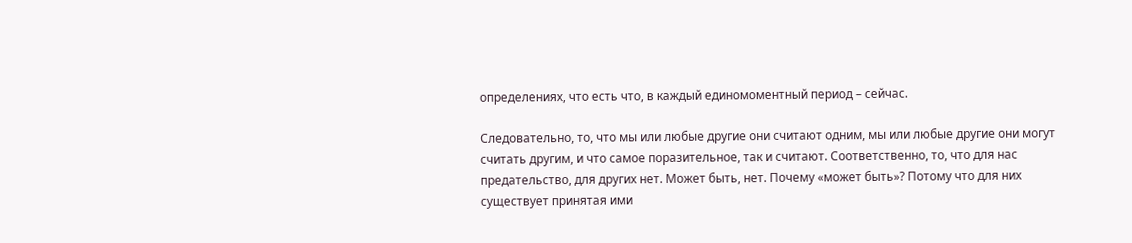определениях, что есть что, в каждый единомоментный период – сейчас.

Следовательно, то, что мы или любые другие они считают одним, мы или любые другие они могут считать другим, и что самое поразительное, так и считают. Соответственно, то, что для нас предательство, для других нет. Может быть, нет. Почему «может быть»? Потому что для них существует принятая ими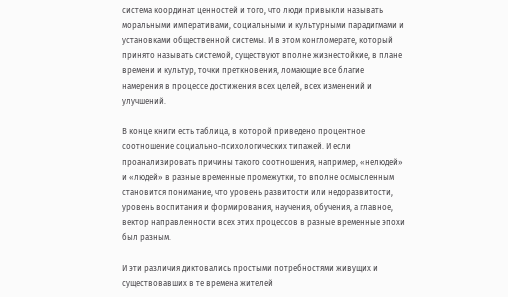система координат ценностей и того, что люди привыкли называть моральными императивами, социальными и культурными парадигмами и установками общественной системы. И в этом конгломерате, который принято называть системой, существуют вполне жизнестойкие, в плане времени и культур, точки преткновения, ломающие все благие намерения в процессе достижения всех целей, всех изменений и улучшений.

В конце книги есть таблица, в которой приведено процентное соотношение социально-психологических типажей. И если проанализировать причины такого соотношения, например, «нелюдей» и «людей» в разные временные промежутки, то вполне осмысленным становится понимание, что уровень развитости или недоразвитости, уровень воспитания и формирования, научения, обучения, а главное, вектор направленности всех этих процессов в разные временные эпохи был разным.

И эти различия диктовались простыми потребностями живущих и существовавших в те времена жителей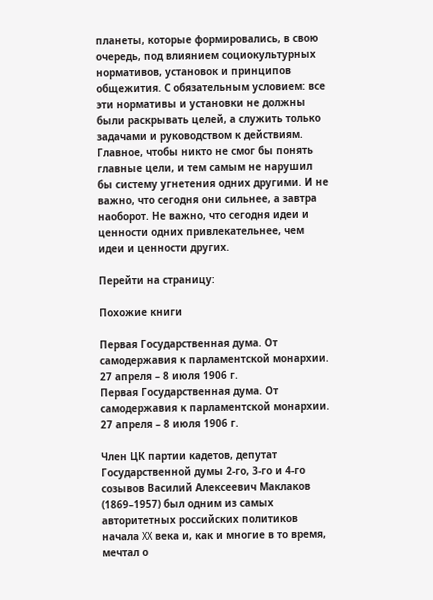планеты, которые формировались, в свою очередь, под влиянием социокультурных нормативов, установок и принципов общежития. С обязательным условием: все эти нормативы и установки не должны были раскрывать целей, а служить только задачами и руководством к действиям. Главное, чтобы никто не смог бы понять главные цели, и тем самым не нарушил бы систему угнетения одних другими. И не важно, что сегодня они сильнее, а завтра наоборот. Не важно, что сегодня идеи и ценности одних привлекательнее, чем идеи и ценности других.

Перейти на страницу:

Похожие книги

Первая Государственная дума. От самодержавия к парламентской монархии. 27 апреля – 8 июля 1906 г.
Первая Государственная дума. От самодержавия к парламентской монархии. 27 апреля – 8 июля 1906 г.

Член ЦК партии кадетов, депутат Государственной думы 2-го, 3-го и 4-го созывов Василий Алексеевич Маклаков (1869–1957) был одним из самых авторитетных российских политиков начала XX века и, как и многие в то время, мечтал о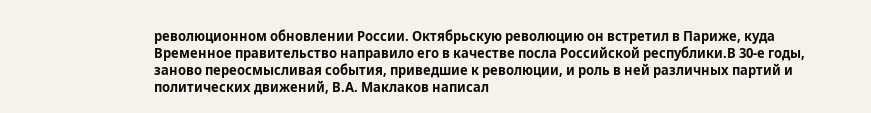революционном обновлении России. Октябрьскую революцию он встретил в Париже, куда Временное правительство направило его в качестве посла Российской республики.В 30-е годы, заново переосмысливая события, приведшие к революции, и роль в ней различных партий и политических движений, В.А. Маклаков написал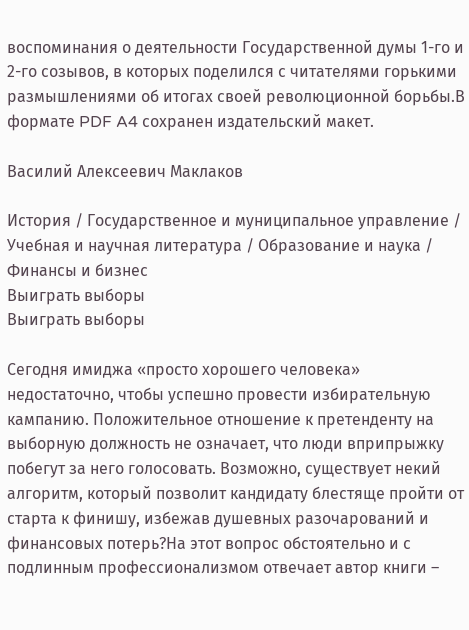воспоминания о деятельности Государственной думы 1-го и 2-го созывов, в которых поделился с читателями горькими размышлениями об итогах своей революционной борьбы.В формате PDF A4 сохранен издательский макет.

Василий Алексеевич Маклаков

История / Государственное и муниципальное управление / Учебная и научная литература / Образование и наука / Финансы и бизнес
Выиграть выборы
Выиграть выборы

Сегодня имиджа «просто хорошего человека» недостаточно, чтобы успешно провести избирательную кампанию. Положительное отношение к претенденту на выборную должность не означает, что люди вприпрыжку побегут за него голосовать. Возможно, существует некий алгоритм, который позволит кандидату блестяще пройти от старта к финишу, избежав душевных разочарований и финансовых потерь?На этот вопрос обстоятельно и с подлинным профессионализмом отвечает автор книги –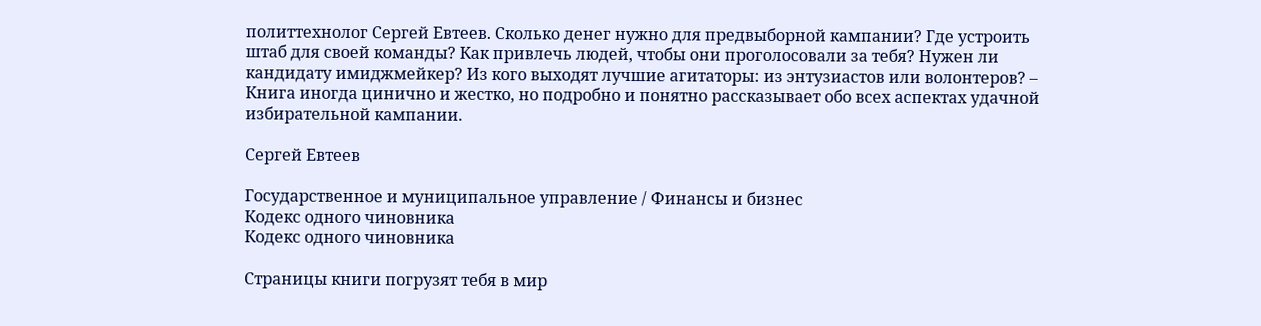политтехнолог Сергей Евтеев. Сколько денег нужно для предвыборной кампании? Где устроить штаб для своей команды? Как привлечь людей, чтобы они проголосовали за тебя? Нужен ли кандидату имиджмейкер? Из кого выходят лучшие агитаторы: из энтузиастов или волонтеров? – Книга иногда цинично и жестко, но подробно и понятно рассказывает обо всех аспектах удачной избирательной кампании.

Сергей Евтеев

Государственное и муниципальное управление / Финансы и бизнес
Кодекс одного чиновника
Кодекс одного чиновника

Страницы книги погрузят тебя в мир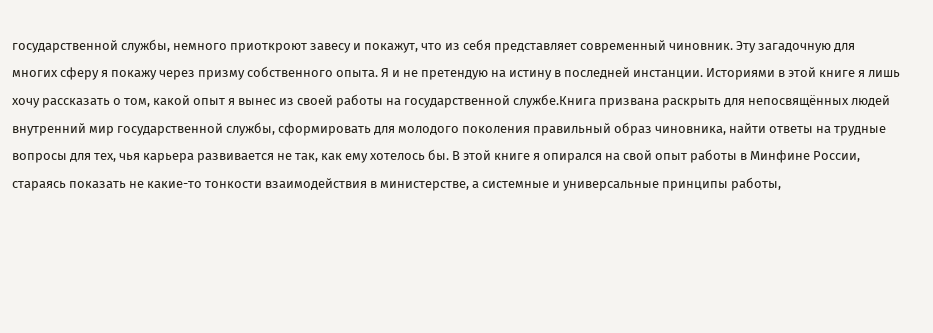государственной службы, немного приоткроют завесу и покажут, что из себя представляет современный чиновник. Эту загадочную для многих сферу я покажу через призму собственного опыта. Я и не претендую на истину в последней инстанции. Историями в этой книге я лишь хочу рассказать о том, какой опыт я вынес из своей работы на государственной службе.Книга призвана раскрыть для непосвящённых людей внутренний мир государственной службы, сформировать для молодого поколения правильный образ чиновника, найти ответы на трудные вопросы для тех, чья карьера развивается не так, как ему хотелось бы. В этой книге я опирался на свой опыт работы в Минфине России, стараясь показать не какие-то тонкости взаимодействия в министерстве, а системные и универсальные принципы работы,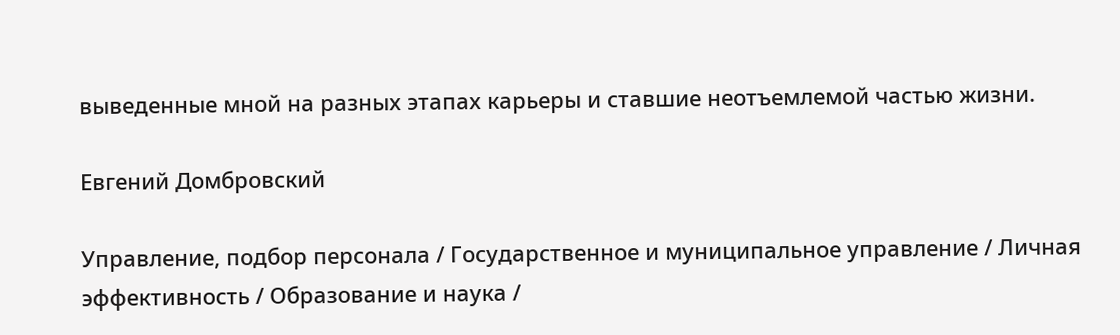выведенные мной на разных этапах карьеры и ставшие неотъемлемой частью жизни.

Евгений Домбровский

Управление, подбор персонала / Государственное и муниципальное управление / Личная эффективность / Образование и наука /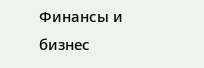Финансы и бизнес